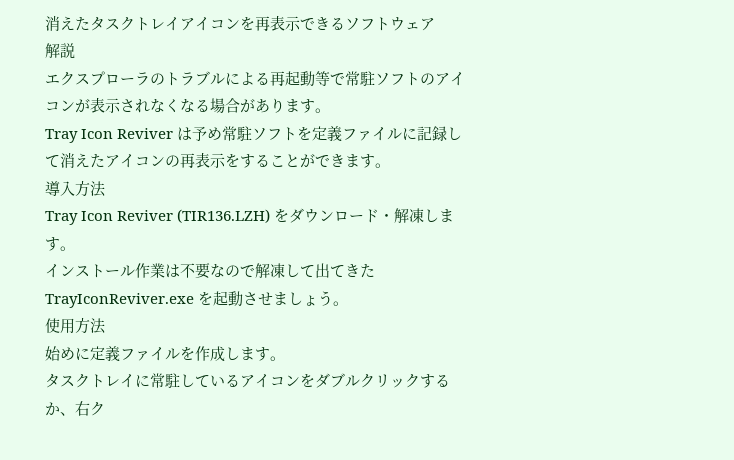消えたタスクトレイアイコンを再表示できるソフトウェア
解説
エクスプローラのトラブルによる再起動等で常駐ソフトのアイコンが表示されなくなる場合があります。
Tray Icon Reviver は予め常駐ソフトを定義ファイルに記録して消えたアイコンの再表示をすることができます。
導入方法
Tray Icon Reviver (TIR136.LZH) をダウンロード・解凍します。
インストール作業は不要なので解凍して出てきた TrayIconReviver.exe を起動させましょう。
使用方法
始めに定義ファイルを作成します。
タスクトレイに常駐しているアイコンをダブルクリックするか、右ク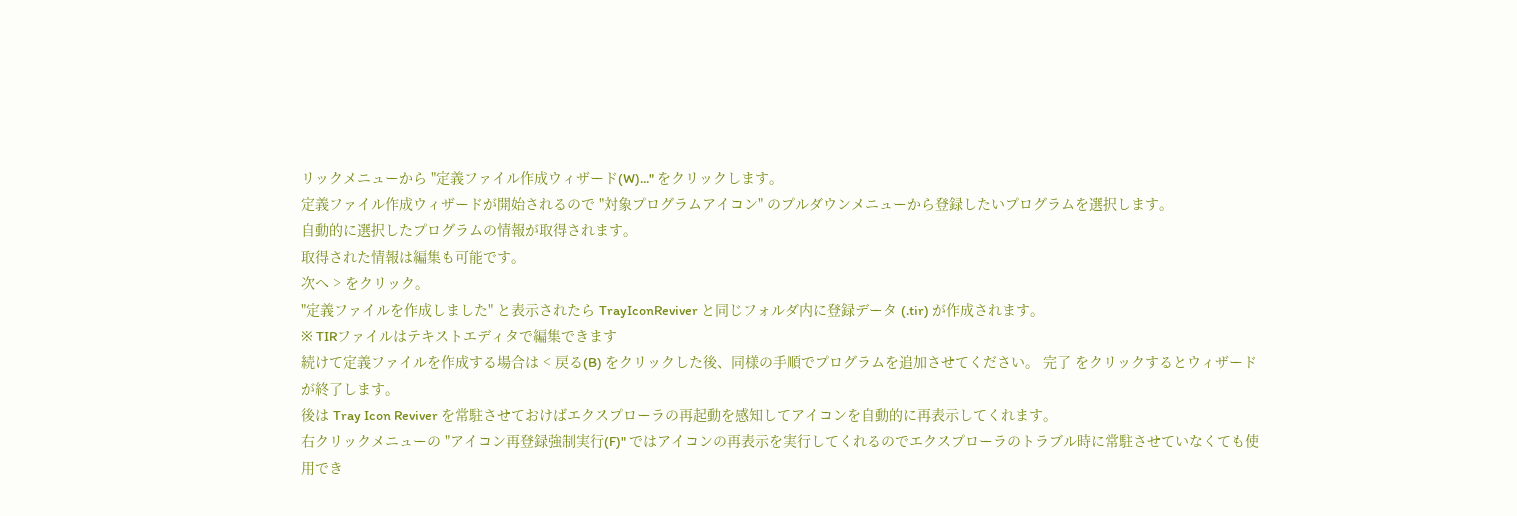リックメニューから "定義ファイル作成ウィザード(W)..." をクリックします。
定義ファイル作成ウィザードが開始されるので "対象プログラムアイコン" のプルダウンメニューから登録したいプログラムを選択します。
自動的に選択したプログラムの情報が取得されます。
取得された情報は編集も可能です。
次へ > をクリック。
"定義ファイルを作成しました" と表示されたら TrayIconReviver と同じフォルダ内に登録データ (.tir) が作成されます。
※ TIRファイルはテキストエディタで編集できます
続けて定義ファイルを作成する場合は < 戻る(B) をクリックした後、同様の手順でプログラムを追加させてください。 完了 をクリックするとウィザードが終了します。
後は Tray Icon Reviver を常駐させておけばエクスプローラの再起動を感知してアイコンを自動的に再表示してくれます。
右クリックメニューの "アイコン再登録強制実行(F)" ではアイコンの再表示を実行してくれるのでエクスプローラのトラブル時に常駐させていなくても使用でき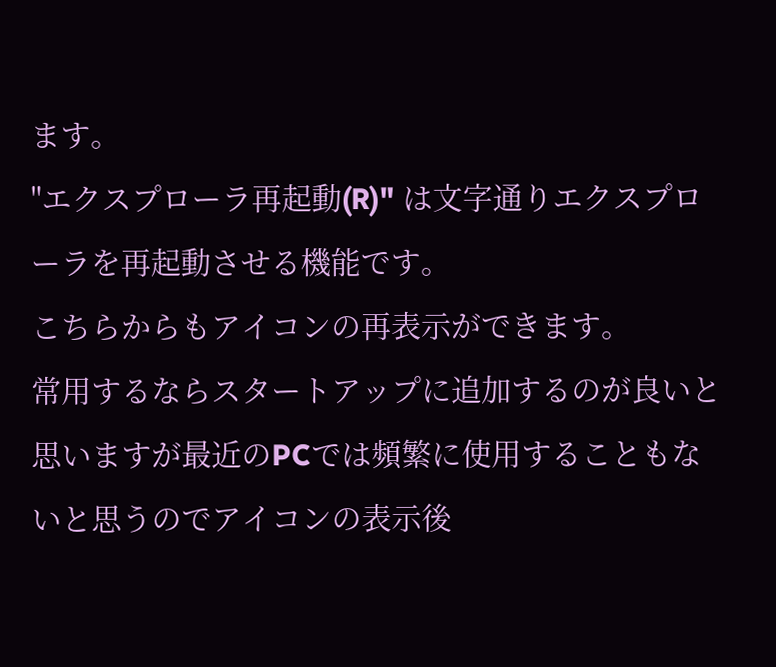ます。
"エクスプローラ再起動(R)" は文字通りエクスプローラを再起動させる機能です。
こちらからもアイコンの再表示ができます。
常用するならスタートアップに追加するのが良いと思いますが最近のPCでは頻繁に使用することもないと思うのでアイコンの表示後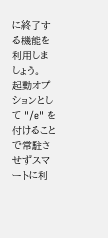に終了する機能を利用しましょう。
起動オプションとして "/e" を付けることで常駐させずスマートに利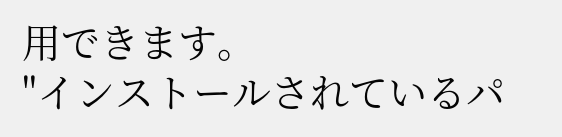用できます。
"インストールされているパ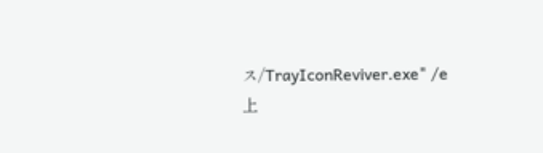ス/TrayIconReviver.exe" /e
上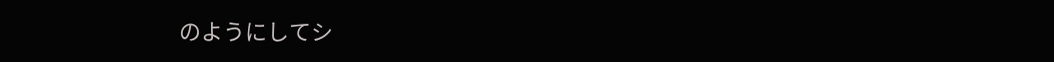のようにしてシ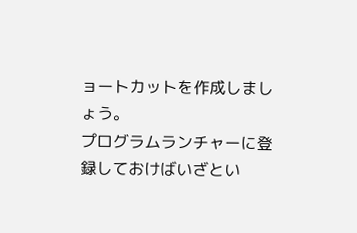ョートカットを作成しましょう。
プログラムランチャーに登録しておけばいざとい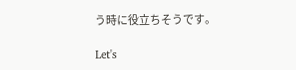う時に役立ちそうです。

Let's